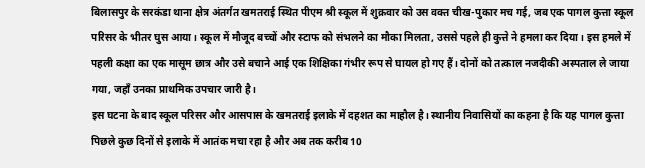बिलासपुर के सरकंडा थाना क्षेत्र अंतर्गत खमतराई स्थित पीएम श्री स्कूल में शुक्रवार को उस वक्त चीख-पुकार मच गई, जब एक पागल कुत्ता स्कूल परिसर के भीतर घुस आया। स्कूल में मौजूद बच्चों और स्टाफ को संभलने का मौका मिलता, उससे पहले ही कुत्ते ने हमला कर दिया। इस हमले में पहली कक्षा का एक मासूम छात्र और उसे बचाने आई एक शिक्षिका गंभीर रूप से घायल हो गए हैं। दोनों को तत्काल नजदीकी अस्पताल ले जाया गया, जहाँ उनका प्राथमिक उपचार जारी है।
इस घटना के बाद स्कूल परिसर और आसपास के खमतराई इलाके में दहशत का माहौल है। स्थानीय निवासियों का कहना है कि यह पागल कुत्ता पिछले कुछ दिनों से इलाके में आतंक मचा रहा है और अब तक करीब 10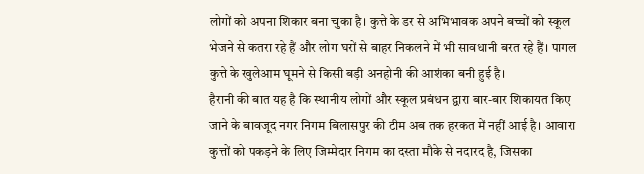लोगों को अपना शिकार बना चुका है। कुत्ते के डर से अभिभावक अपने बच्चों को स्कूल भेजने से कतरा रहे हैं और लोग घरों से बाहर निकलने में भी सावधानी बरत रहे हैं। पागल कुत्ते के खुलेआम घूमने से किसी बड़ी अनहोनी की आशंका बनी हुई है।
हैरानी की बात यह है कि स्थानीय लोगों और स्कूल प्रबंधन द्वारा बार-बार शिकायत किए जाने के बावजूद नगर निगम बिलासपुर की टीम अब तक हरकत में नहीं आई है। आवारा कुत्तों को पकड़ने के लिए जिम्मेदार निगम का दस्ता मौके से नदारद है, जिसका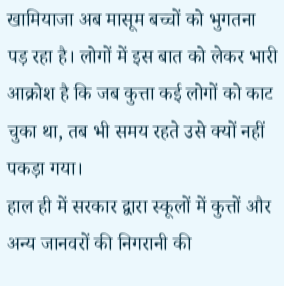खामियाजा अब मासूम बच्चों को भुगतना पड़ रहा है। लोगों में इस बात को लेकर भारी आक्रोश है कि जब कुत्ता कई लोगों को काट चुका था, तब भी समय रहते उसे क्यों नहीं पकड़ा गया।
हाल ही में सरकार द्वारा स्कूलों में कुत्तों और अन्य जानवरों की निगरानी की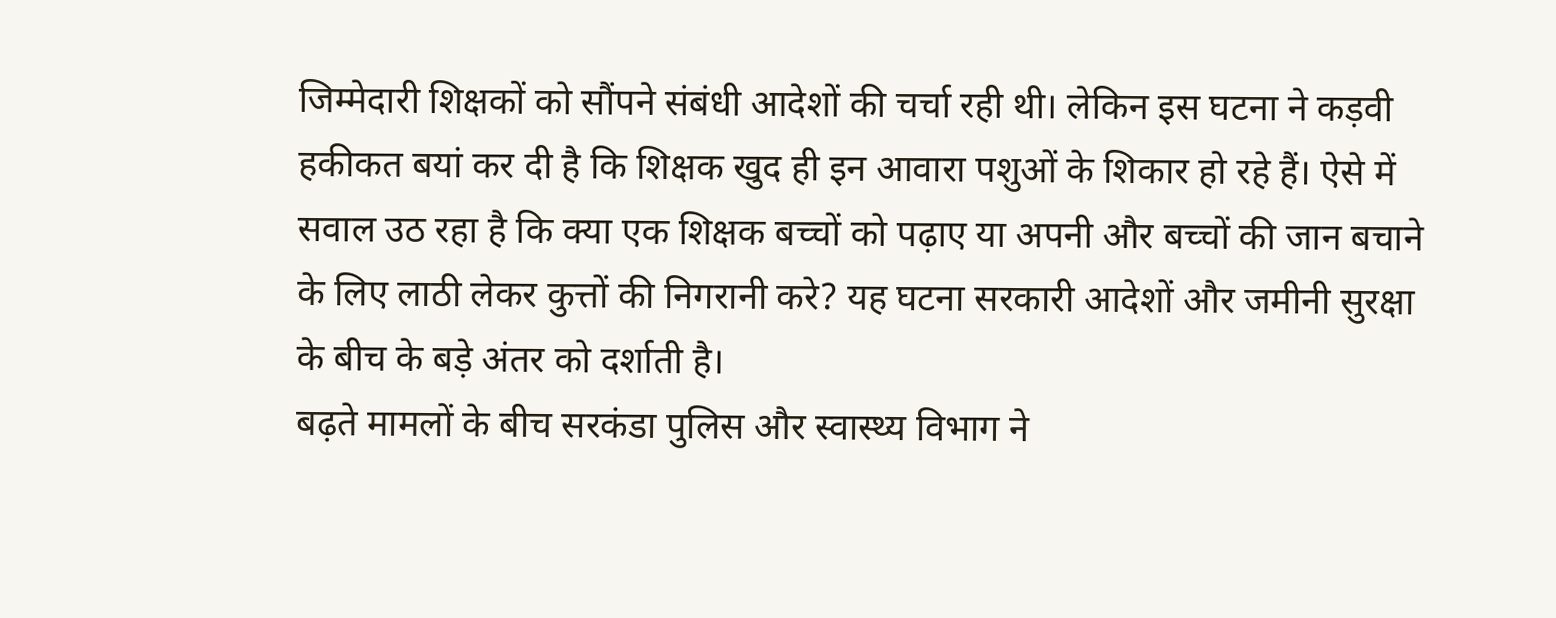जिम्मेदारी शिक्षकों को सौंपने संबंधी आदेशों की चर्चा रही थी। लेकिन इस घटना ने कड़वी हकीकत बयां कर दी है कि शिक्षक खुद ही इन आवारा पशुओं के शिकार हो रहे हैं। ऐसे में सवाल उठ रहा है कि क्या एक शिक्षक बच्चों को पढ़ाए या अपनी और बच्चों की जान बचाने के लिए लाठी लेकर कुत्तों की निगरानी करे? यह घटना सरकारी आदेशों और जमीनी सुरक्षा के बीच के बड़े अंतर को दर्शाती है।
बढ़ते मामलों के बीच सरकंडा पुलिस और स्वास्थ्य विभाग ने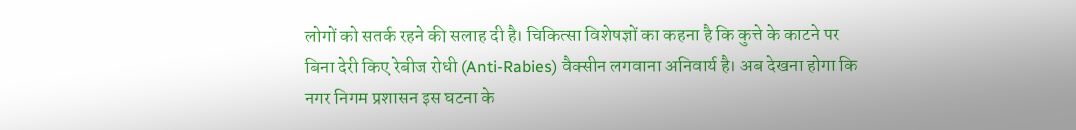लोगों को सतर्क रहने की सलाह दी है। चिकित्सा विशेषज्ञों का कहना है कि कुत्ते के काटने पर बिना देरी किए रेबीज रोधी (Anti-Rabies) वैक्सीन लगवाना अनिवार्य है। अब देखना होगा कि नगर निगम प्रशासन इस घटना के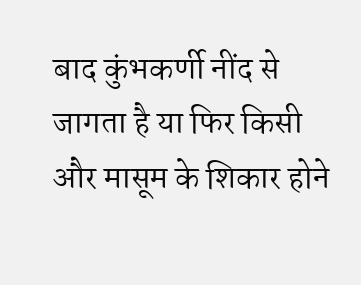बाद कुंभकर्णी नींद से जागता है या फिर किसी और मासूम के शिकार होने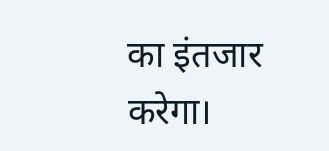का इंतजार करेगा।